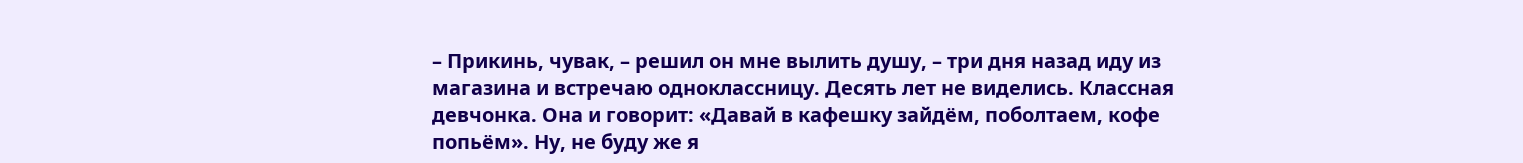– Прикинь, чувак, – решил он мне вылить душу, – три дня назад иду из магазина и встречаю одноклассницу. Десять лет не виделись. Классная девчонка. Она и говорит: «Давай в кафешку зайдём, поболтаем, кофе попьём». Ну, не буду же я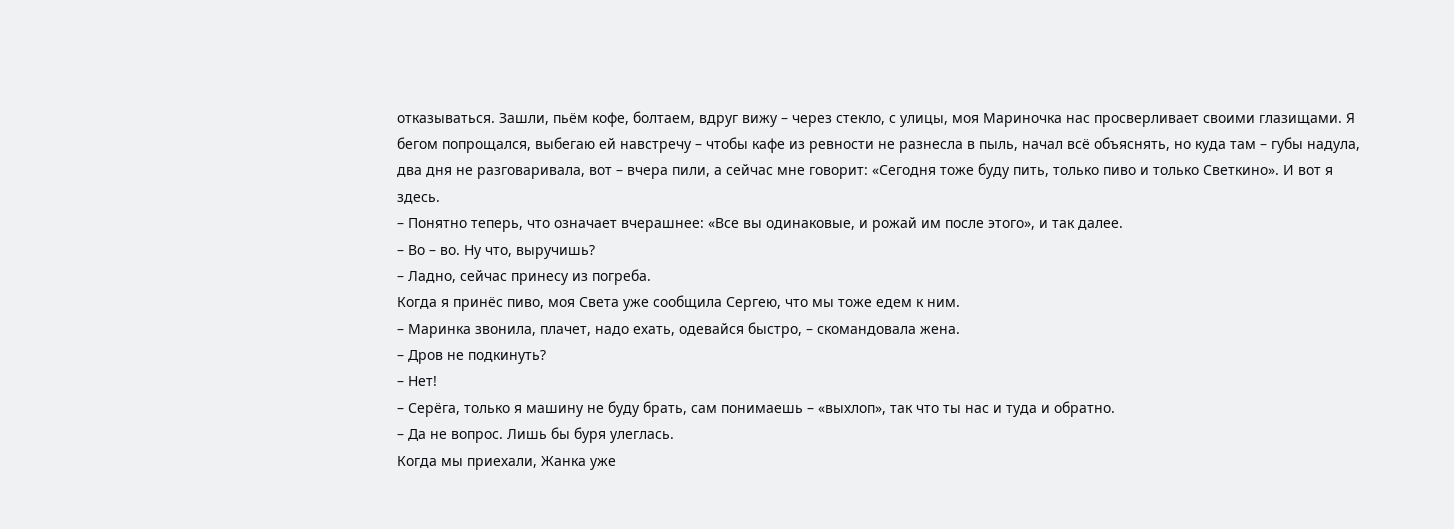отказываться. Зашли, пьём кофе, болтаем, вдруг вижу – через стекло, с улицы, моя Мариночка нас просверливает своими глазищами. Я бегом попрощался, выбегаю ей навстречу – чтобы кафе из ревности не разнесла в пыль, начал всё объяснять, но куда там – губы надула, два дня не разговаривала, вот – вчера пили, а сейчас мне говорит: «Сегодня тоже буду пить, только пиво и только Светкино». И вот я здесь.
– Понятно теперь, что означает вчерашнее: «Все вы одинаковые, и рожай им после этого», и так далее.
– Во – во. Ну что, выручишь?
– Ладно, сейчас принесу из погреба.
Когда я принёс пиво, моя Света уже сообщила Сергею, что мы тоже едем к ним.
– Маринка звонила, плачет, надо ехать, одевайся быстро, – скомандовала жена.
– Дров не подкинуть?
– Нет!
– Серёга, только я машину не буду брать, сам понимаешь – «выхлоп», так что ты нас и туда и обратно.
– Да не вопрос. Лишь бы буря улеглась.
Когда мы приехали, Жанка уже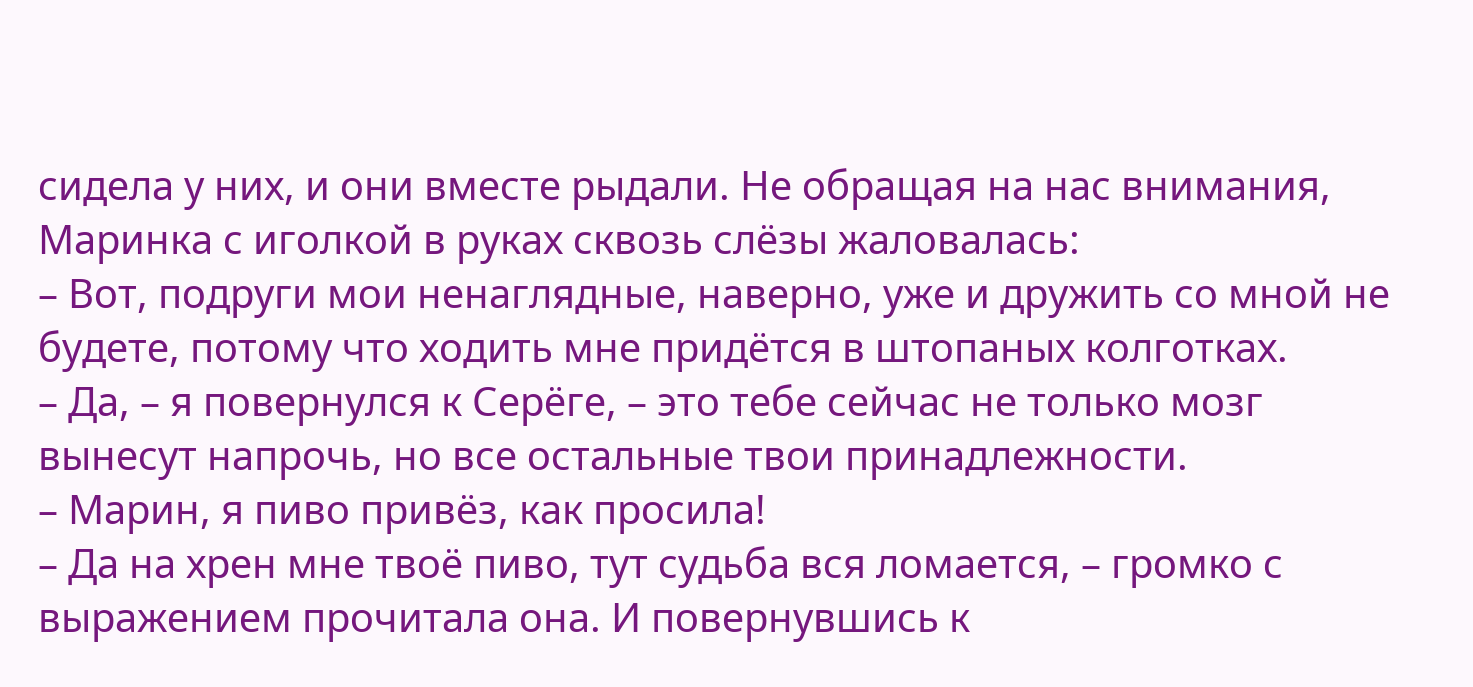сидела у них, и они вместе рыдали. Не обращая на нас внимания, Маринка с иголкой в руках сквозь слёзы жаловалась:
– Вот, подруги мои ненаглядные, наверно, уже и дружить со мной не будете, потому что ходить мне придётся в штопаных колготках.
– Да, – я повернулся к Серёге, – это тебе сейчас не только мозг вынесут напрочь, но все остальные твои принадлежности.
– Марин, я пиво привёз, как просила!
– Да на хрен мне твоё пиво, тут судьба вся ломается, – громко с выражением прочитала она. И повернувшись к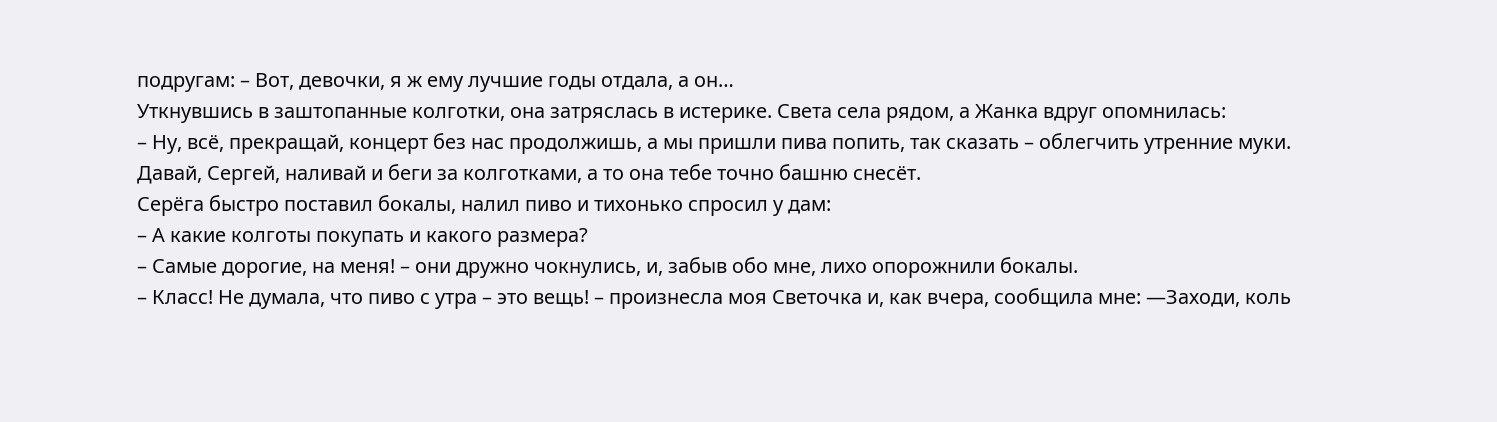подругам: – Вот, девочки, я ж ему лучшие годы отдала, а он…
Уткнувшись в заштопанные колготки, она затряслась в истерике. Света села рядом, а Жанка вдруг опомнилась:
– Ну, всё, прекращай, концерт без нас продолжишь, а мы пришли пива попить, так сказать – облегчить утренние муки. Давай, Сергей, наливай и беги за колготками, а то она тебе точно башню снесёт.
Серёга быстро поставил бокалы, налил пиво и тихонько спросил у дам:
– А какие колготы покупать и какого размера?
– Самые дорогие, на меня! – они дружно чокнулись, и, забыв обо мне, лихо опорожнили бокалы.
– Класс! Не думала, что пиво с утра – это вещь! – произнесла моя Светочка и, как вчера, сообщила мне: —Заходи, коль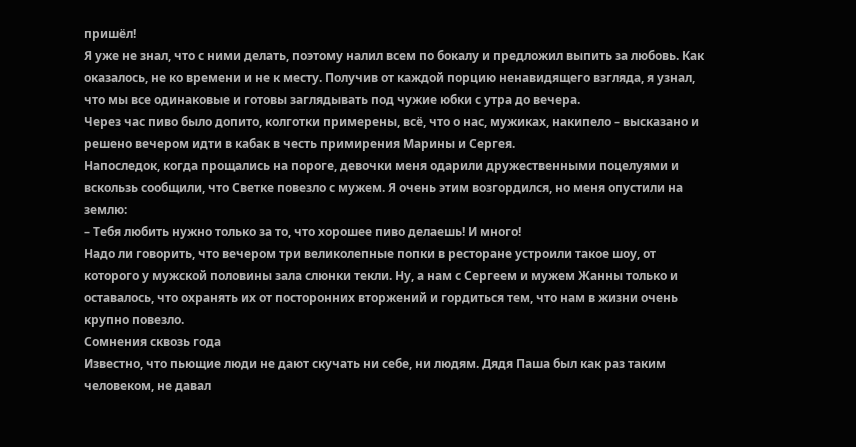пришёл!
Я уже не знал, что с ними делать, поэтому налил всем по бокалу и предложил выпить за любовь. Как оказалось, не ко времени и не к месту. Получив от каждой порцию ненавидящего взгляда, я узнал, что мы все одинаковые и готовы заглядывать под чужие юбки с утра до вечера.
Через час пиво было допито, колготки примерены, всё, что о нас, мужиках, накипело – высказано и решено вечером идти в кабак в честь примирения Марины и Сергея.
Напоследок, когда прощались на пороге, девочки меня одарили дружественными поцелуями и вскользь сообщили, что Светке повезло с мужем. Я очень этим возгордился, но меня опустили на землю:
– Тебя любить нужно только за то, что хорошее пиво делаешь! И много!
Надо ли говорить, что вечером три великолепные попки в ресторане устроили такое шоу, от которого у мужской половины зала слюнки текли. Ну, а нам с Сергеем и мужем Жанны только и оставалось, что охранять их от посторонних вторжений и гордиться тем, что нам в жизни очень крупно повезло.
Сомнения сквозь года
Известно, что пьющие люди не дают скучать ни себе, ни людям. Дядя Паша был как раз таким человеком, не давал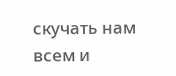скучать нам всем и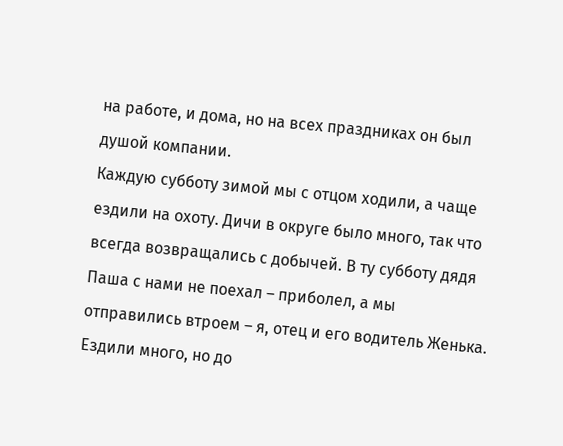на работе, и дома, но на всех праздниках он был душой компании.
Каждую субботу зимой мы с отцом ходили, а чаще ездили на охоту. Дичи в округе было много, так что всегда возвращались с добычей. В ту субботу дядя Паша с нами не поехал – приболел, а мы отправились втроем – я, отец и его водитель Женька. Ездили много, но до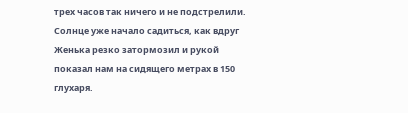трех часов так ничего и не подстрелили. Солнце уже начало садиться, как вдруг Женька резко затормозил и рукой показал нам на сидящего метрах в 150 глухаря.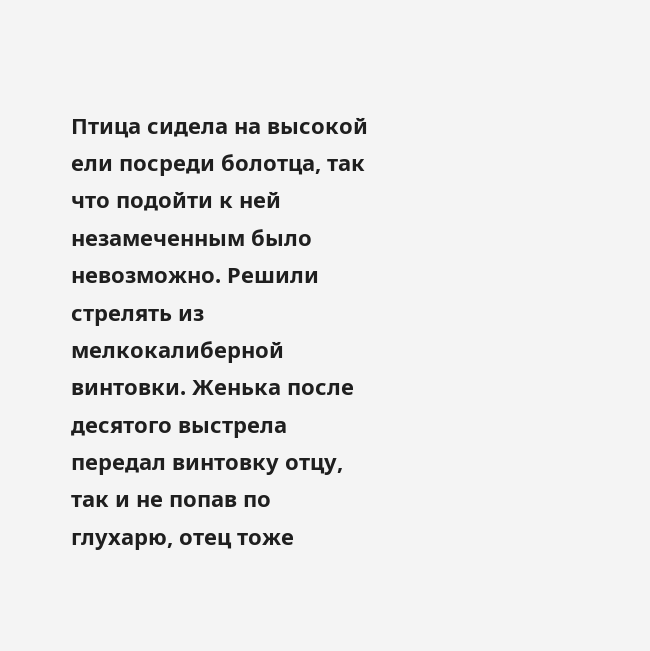Птица сидела на высокой ели посреди болотца, так что подойти к ней незамеченным было невозможно. Решили стрелять из мелкокалиберной винтовки. Женька после десятого выстрела передал винтовку отцу, так и не попав по глухарю, отец тоже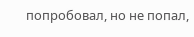попробовал, но не попал,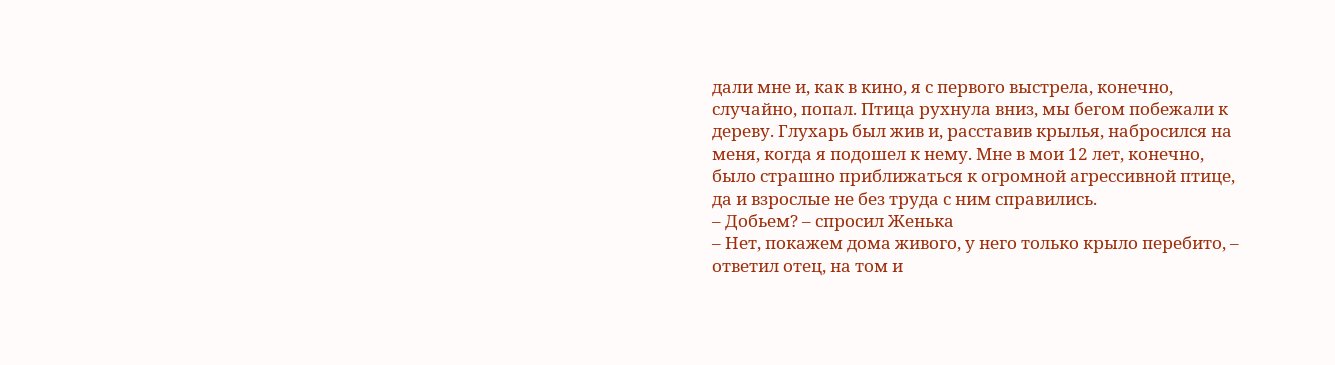дали мне и, как в кино, я с первого выстрела, конечно, случайно, попал. Птица рухнула вниз, мы бегом побежали к дереву. Глухарь был жив и, расставив крылья, набросился на меня, когда я подошел к нему. Мне в мои 12 лет, конечно, было страшно приближаться к огромной агрессивной птице, да и взрослые не без труда с ним справились.
– Добьем? – спросил Женька
– Нет, покажем дома живого, у него только крыло перебито, – ответил отец, на том и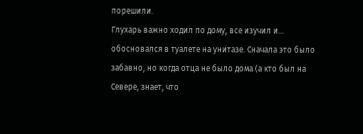порешили.
Глухарь важно ходил по дому, все изучил и… обосновался в туалете на унитазе. Сначала это было забавно, но когда отца не было дома (а кто был на Севере, знает, что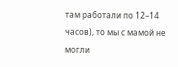там работали по 12–14 часов), то мы с мамой не могли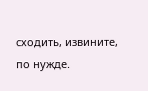сходить, извините, по нужде.